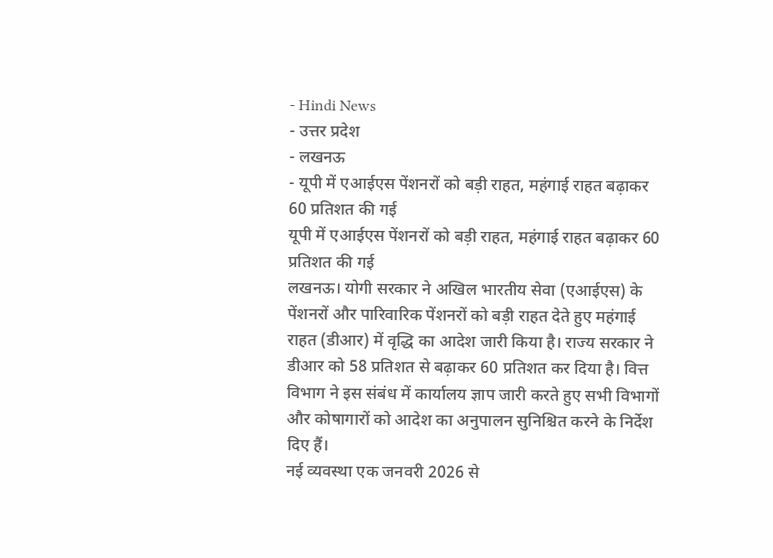- Hindi News
- उत्तर प्रदेश
- लखनऊ
- यूपी में एआईएस पेंशनरों को बड़ी राहत, महंगाई राहत बढ़ाकर 60 प्रतिशत की गई
यूपी में एआईएस पेंशनरों को बड़ी राहत, महंगाई राहत बढ़ाकर 60 प्रतिशत की गई
लखनऊ। योगी सरकार ने अखिल भारतीय सेवा (एआईएस) के पेंशनरों और पारिवारिक पेंशनरों को बड़ी राहत देते हुए महंगाई राहत (डीआर) में वृद्धि का आदेश जारी किया है। राज्य सरकार ने डीआर को 58 प्रतिशत से बढ़ाकर 60 प्रतिशत कर दिया है। वित्त विभाग ने इस संबंध में कार्यालय ज्ञाप जारी करते हुए सभी विभागों और कोषागारों को आदेश का अनुपालन सुनिश्चित करने के निर्देश दिए हैं।
नई व्यवस्था एक जनवरी 2026 से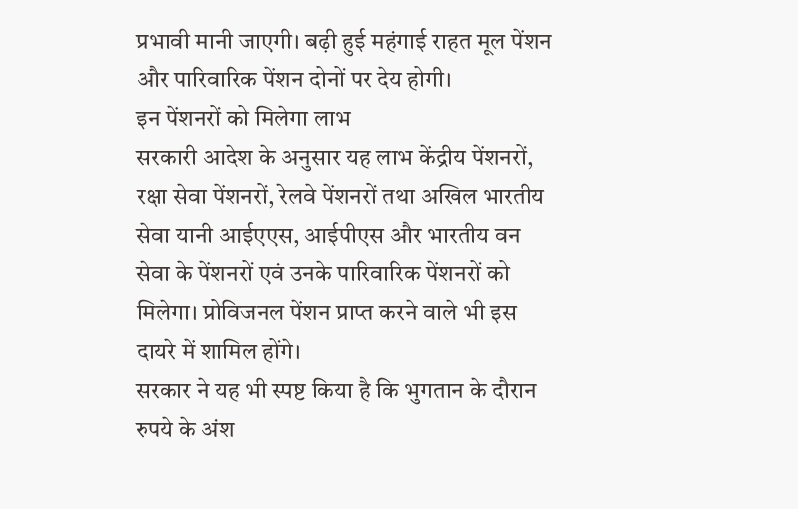प्रभावी मानी जाएगी। बढ़ी हुई महंगाई राहत मूल पेंशन और पारिवारिक पेंशन दोनों पर देय होगी।
इन पेंशनरों को मिलेगा लाभ
सरकारी आदेश के अनुसार यह लाभ केंद्रीय पेंशनरों, रक्षा सेवा पेंशनरों, रेलवे पेंशनरों तथा अखिल भारतीय सेवा यानी आईएएस, आईपीएस और भारतीय वन सेवा के पेंशनरों एवं उनके पारिवारिक पेंशनरों को मिलेगा। प्रोविजनल पेंशन प्राप्त करने वाले भी इस दायरे में शामिल होंगे।
सरकार ने यह भी स्पष्ट किया है कि भुगतान के दौरान रुपये के अंश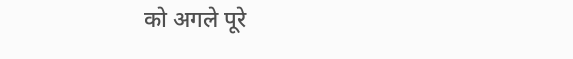को अगले पूरे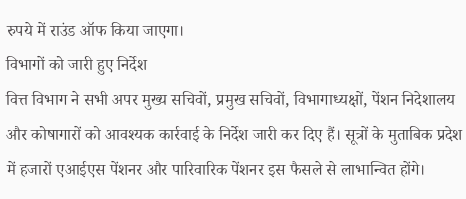रुपये में राउंड ऑफ किया जाएगा।
विभागों को जारी हुए निर्देश
वित्त विभाग ने सभी अपर मुख्य सचिवों, प्रमुख सचिवों, विभागाध्यक्षों, पेंशन निदेशालय और कोषागारों को आवश्यक कार्रवाई के निर्देश जारी कर दिए हैं। सूत्रों के मुताबिक प्रदेश में हजारों एआईएस पेंशनर और पारिवारिक पेंशनर इस फैसले से लाभान्वित होंगे।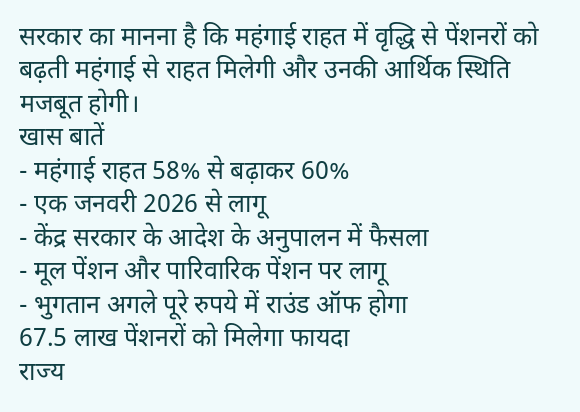सरकार का मानना है कि महंगाई राहत में वृद्धि से पेंशनरों को बढ़ती महंगाई से राहत मिलेगी और उनकी आर्थिक स्थिति मजबूत होगी।
खास बातें
- महंगाई राहत 58% से बढ़ाकर 60%
- एक जनवरी 2026 से लागू
- केंद्र सरकार के आदेश के अनुपालन में फैसला
- मूल पेंशन और पारिवारिक पेंशन पर लागू
- भुगतान अगले पूरे रुपये में राउंड ऑफ होगा
67.5 लाख पेंशनरों को मिलेगा फायदा
राज्य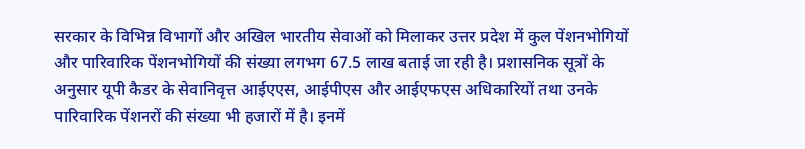सरकार के विभिन्न विभागों और अखिल भारतीय सेवाओं को मिलाकर उत्तर प्रदेश में कुल पेंशनभोगियों और पारिवारिक पेंशनभोगियों की संख्या लगभग 67.5 लाख बताई जा रही है। प्रशासनिक सूत्रों के अनुसार यूपी कैडर के सेवानिवृत्त आईएएस, आईपीएस और आईएफएस अधिकारियों तथा उनके पारिवारिक पेंशनरों की संख्या भी हजारों में है। इनमें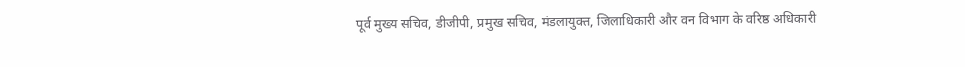पूर्व मुख्य सचिव, डीजीपी, प्रमुख सचिव, मंडलायुक्त, जिलाधिकारी और वन विभाग के वरिष्ठ अधिकारी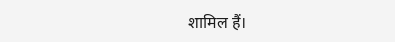शामिल हैं।